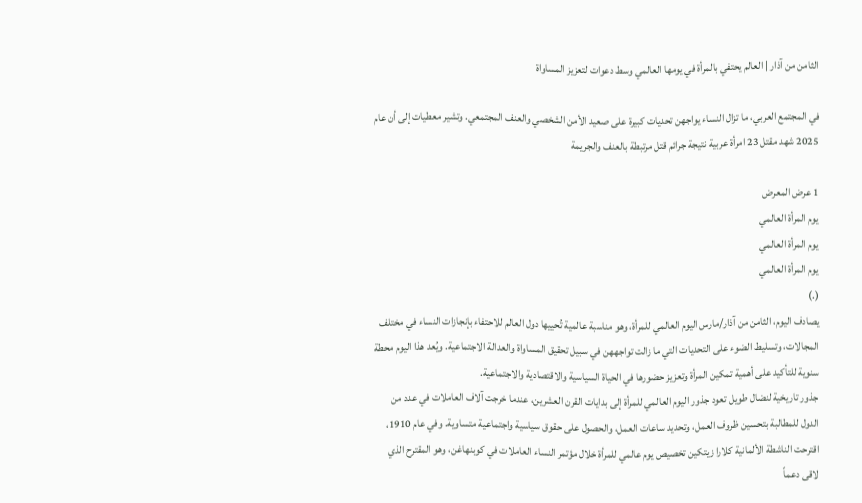الثامن من آذار | العالم يحتفي بالمرأة في يومها العالمي وسط دعوات لتعزيز المساواة

في المجتمع العربي، ما تزال النساء يواجهن تحديات كبيرة على صعيد الأمن الشخصي والعنف المجتمعي. وتشير معطيات إلى أن عام 2025 شهد مقتل 23 امرأة عربية نتيجة جرائم قتل مرتبطة بالعنف والجريمة

1 عرض المعرض
يوم المرأة العالمي
يوم المرأة العالمي
يوم المرأة العالمي
(.)
يصادف اليوم، الثامن من آذار/مارس اليوم العالمي للمرأة، وهو مناسبة عالمية تُحييها دول العالم للاحتفاء بإنجازات النساء في مختلف المجالات، وتسليط الضوء على التحديات التي ما زالت تواجههن في سبيل تحقيق المساواة والعدالة الاجتماعية. ويُعد هذا اليوم محطة سنوية للتأكيد على أهمية تمكين المرأة وتعزيز حضورها في الحياة السياسية والاقتصادية والاجتماعية.
جذور تاريخية لنضال طويل تعود جذور اليوم العالمي للمرأة إلى بدايات القرن العشرين، عندما خرجت آلاف العاملات في عدد من الدول للمطالبة بتحسين ظروف العمل، وتحديد ساعات العمل، والحصول على حقوق سياسية واجتماعية متساوية. وفي عام 1910، اقترحت الناشطة الألمانية كلارا زيتكين تخصيص يوم عالمي للمرأة خلال مؤتمر النساء العاملات في كوبنهاغن، وهو المقترح الذي لاقى دعماً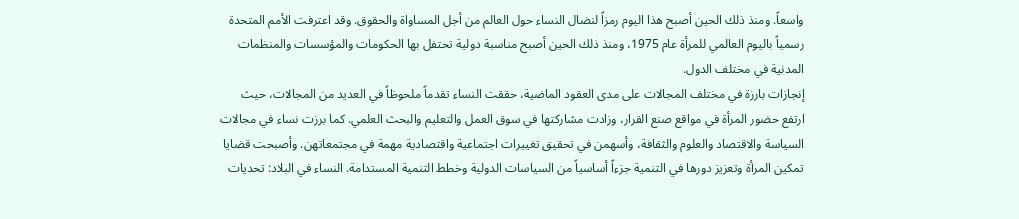واسعاً. ومنذ ذلك الحين أصبح هذا اليوم رمزاً لنضال النساء حول العالم من أجل المساواة والحقوق. وقد اعترفت الأمم المتحدة رسمياً باليوم العالمي للمرأة عام 1975، ومنذ ذلك الحين أصبح مناسبة دولية تحتفل بها الحكومات والمؤسسات والمنظمات المدنية في مختلف الدول.
إنجازات بارزة في مختلف المجالات على مدى العقود الماضية، حققت النساء تقدماً ملحوظاً في العديد من المجالات، حيث ارتفع حضور المرأة في مواقع صنع القرار، وزادت مشاركتها في سوق العمل والتعليم والبحث العلمي. كما برزت نساء في مجالات السياسة والاقتصاد والعلوم والثقافة، وأسهمن في تحقيق تغييرات اجتماعية واقتصادية مهمة في مجتمعاتهن. وأصبحت قضايا تمكين المرأة وتعزيز دورها في التنمية جزءاً أساسياً من السياسات الدولية وخطط التنمية المستدامة. النساء في البلاد: تحديات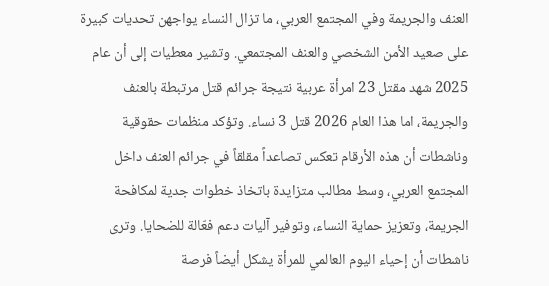العنف والجريمة وفي المجتمع العربي، ما تزال النساء يواجهن تحديات كبيرة على صعيد الأمن الشخصي والعنف المجتمعي. وتشير معطيات إلى أن عام 2025 شهد مقتل 23 امرأة عربية نتيجة جرائم قتل مرتبطة بالعنف والجريمة، اما هذا العام 2026 قتل 3 نساء. وتؤكد منظمات حقوقية وناشطات أن هذه الأرقام تعكس تصاعداً مقلقاً في جرائم العنف داخل المجتمع العربي، وسط مطالب متزايدة باتخاذ خطوات جدية لمكافحة الجريمة، وتعزيز حماية النساء، وتوفير آليات دعم فعّالة للضحايا. وترى ناشطات أن إحياء اليوم العالمي للمرأة يشكل أيضاً فرصة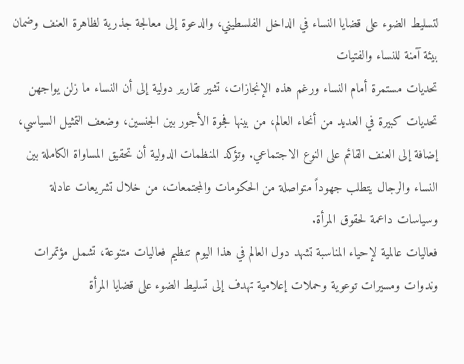لتسليط الضوء على قضايا النساء في الداخل الفلسطيني، والدعوة إلى معالجة جذرية لظاهرة العنف وضمان بيئة آمنة للنساء والفتيات
تحديات مستمرة أمام النساء ورغم هذه الإنجازات، تشير تقارير دولية إلى أن النساء ما زلن يواجهن تحديات كبيرة في العديد من أنحاء العالم، من بينها فجوة الأجور بين الجنسين، وضعف التمثيل السياسي، إضافة إلى العنف القائم على النوع الاجتماعي. وتؤكد المنظمات الدولية أن تحقيق المساواة الكاملة بين النساء والرجال يتطلب جهوداً متواصلة من الحكومات والمجتمعات، من خلال تشريعات عادلة وسياسات داعمة لحقوق المرأة.
فعاليات عالمية لإحياء المناسبة تشهد دول العالم في هذا اليوم تنظيم فعاليات متنوعة، تشمل مؤتمرات وندوات ومسيرات توعوية وحملات إعلامية تهدف إلى تسليط الضوء على قضايا المرأة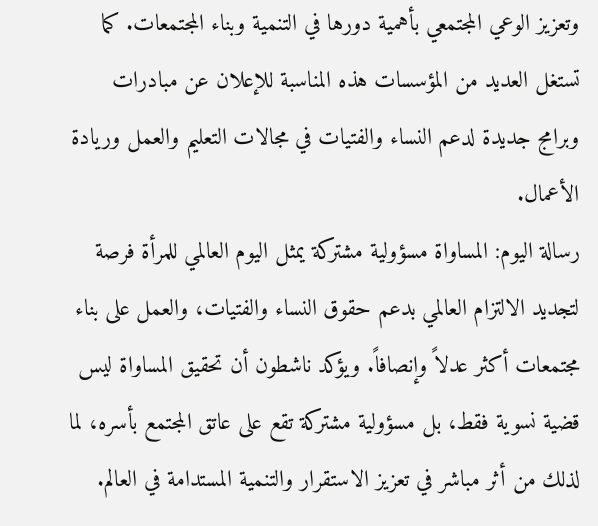وتعزيز الوعي المجتمعي بأهمية دورها في التنمية وبناء المجتمعات. كما تستغل العديد من المؤسسات هذه المناسبة للإعلان عن مبادرات وبرامج جديدة لدعم النساء والفتيات في مجالات التعليم والعمل وريادة الأعمال.
رسالة اليوم: المساواة مسؤولية مشتركة يمثل اليوم العالمي للمرأة فرصة لتجديد الالتزام العالمي بدعم حقوق النساء والفتيات، والعمل على بناء مجتمعات أكثر عدلاً وإنصافاً. ويؤكد ناشطون أن تحقيق المساواة ليس قضية نسوية فقط، بل مسؤولية مشتركة تقع على عاتق المجتمع بأسره، لما لذلك من أثر مباشر في تعزيز الاستقرار والتنمية المستدامة في العالم.